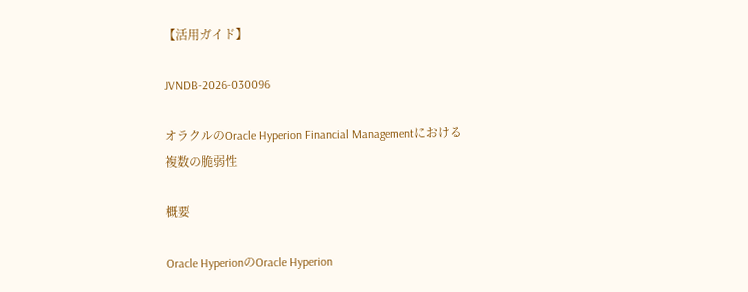【活用ガイド】

JVNDB-2026-030096

オラクルのOracle Hyperion Financial Managementにおける複数の脆弱性

概要

Oracle HyperionのOracle Hyperion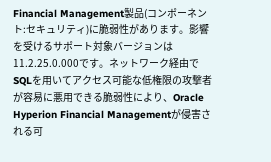Financial Management製品(コンポーネント:セキュリティ)に脆弱性があります。影響を受けるサポート対象バージョンは11.2.25.0.000です。ネットワーク経由でSQLを用いてアクセス可能な低権限の攻撃者が容易に悪用できる脆弱性により、Oracle Hyperion Financial Managementが侵害される可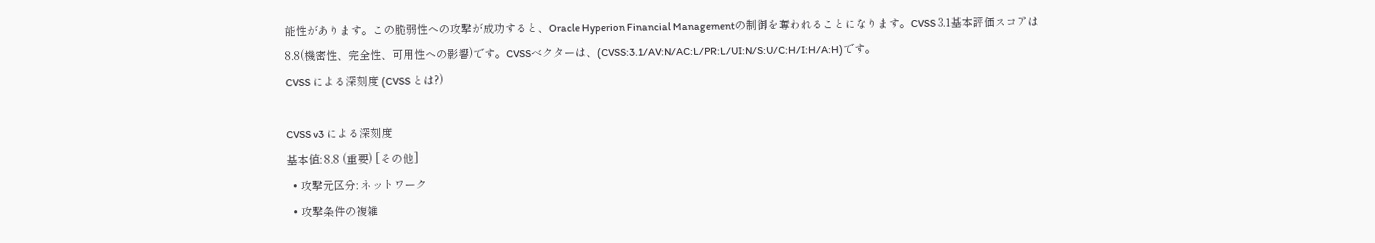能性があります。この脆弱性への攻撃が成功すると、Oracle Hyperion Financial Managementの制御を奪われることになります。CVSS 3.1基本評価スコアは8.8(機密性、完全性、可用性への影響)です。CVSSベクターは、(CVSS:3.1/AV:N/AC:L/PR:L/UI:N/S:U/C:H/I:H/A:H)です。
CVSS による深刻度 (CVSS とは?)

CVSS v3 による深刻度
基本値: 8.8 (重要) [その他]
  • 攻撃元区分: ネットワーク
  • 攻撃条件の複雑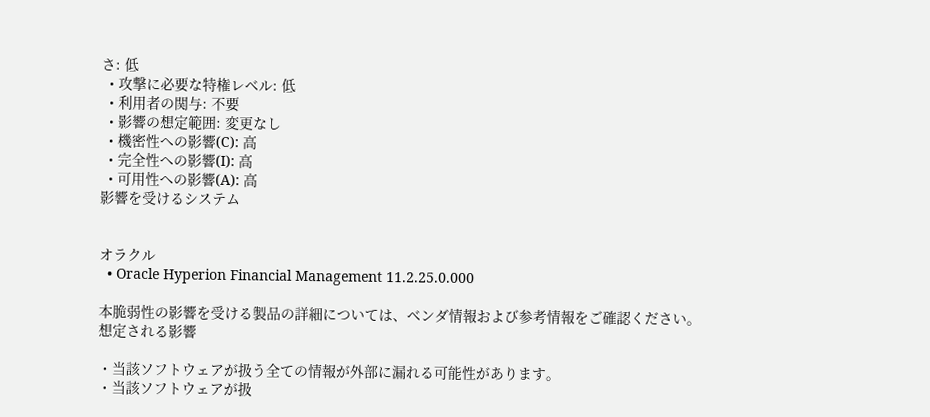さ: 低
  • 攻撃に必要な特権レベル: 低
  • 利用者の関与: 不要
  • 影響の想定範囲: 変更なし
  • 機密性への影響(C): 高
  • 完全性への影響(I): 高
  • 可用性への影響(A): 高
影響を受けるシステム


オラクル
  • Oracle Hyperion Financial Management 11.2.25.0.000

本脆弱性の影響を受ける製品の詳細については、ベンダ情報および参考情報をご確認ください。
想定される影響

・当該ソフトウェアが扱う全ての情報が外部に漏れる可能性があります。
・当該ソフトウェアが扱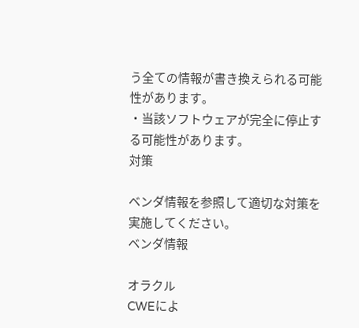う全ての情報が書き換えられる可能性があります。
・当該ソフトウェアが完全に停止する可能性があります。
対策

ベンダ情報を参照して適切な対策を実施してください。
ベンダ情報

オラクル
CWEによ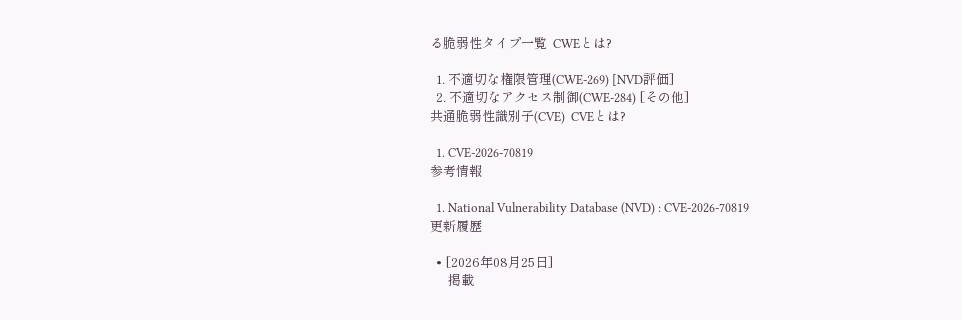る脆弱性タイプ一覧  CWEとは?

  1. 不適切な権限管理(CWE-269) [NVD評価]
  2. 不適切なアクセス制御(CWE-284) [その他]
共通脆弱性識別子(CVE)  CVEとは?

  1. CVE-2026-70819
参考情報

  1. National Vulnerability Database (NVD) : CVE-2026-70819
更新履歴

  • [2026年08月25日]
      掲載